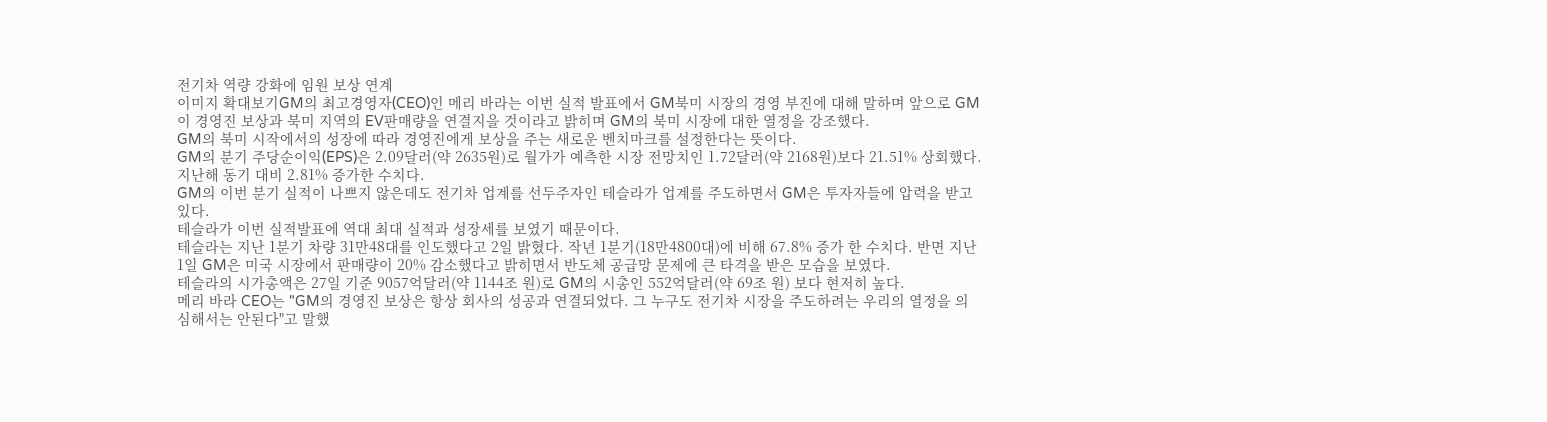전기차 역량 강화에 임원 보상 연계
이미지 확대보기GM의 최고경영자(CEO)인 메리 바라는 이번 실적 발표에서 GM북미 시장의 경영 부진에 대해 말하며 앞으로 GM이 경영진 보상과 북미 지역의 EV판매량을 연결지을 것이라고 밝히며 GM의 북미 시장에 대한 열정을 강조했다.
GM의 북미 시작에서의 성장에 따라 경영진에게 보상을 주는 새로운 벤치마크를 설정한다는 뜻이다.
GM의 분기 주당순이익(EPS)은 2.09달러(약 2635원)로 월가가 예측한 시장 전망치인 1.72달러(약 2168원)보다 21.51% 상회했다. 지난해 동기 대비 2.81% 증가한 수치다.
GM의 이번 분기 실적이 나쁘지 않은데도 전기차 업계를 선두주자인 테슬라가 업계를 주도하면서 GM은 투자자들에 압력을 받고 있다.
테슬라가 이번 실적발표에 역대 최대 실적과 성장세를 보였기 때문이다.
테슬라는 지난 1분기 차량 31만48대를 인도했다고 2일 밝혔다. 작년 1분기(18만4800대)에 비해 67.8% 증가 한 수치다. 반면 지난 1일 GM은 미국 시장에서 판매량이 20% 감소했다고 밝히면서 반도체 공급망 문제에 큰 타격을 받은 모습을 보였다.
테슬라의 시가총액은 27일 기준 9057억달러(약 1144조 원)로 GM의 시총인 552억달러(약 69조 원) 보다 현저히 높다.
메리 바라 CEO는 "GM의 경영진 보상은 항상 회사의 성공과 연결되었다. 그 누구도 전기차 시장을 주도하려는 우리의 열정을 의심해서는 안된다"고 말했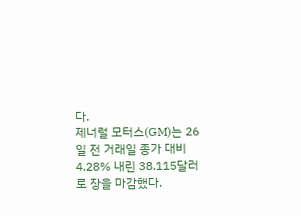다.
제너럴 모터스(GM)는 26일 전 거래일 종가 대비 4.28% 내린 38.115달러로 장을 마감했다.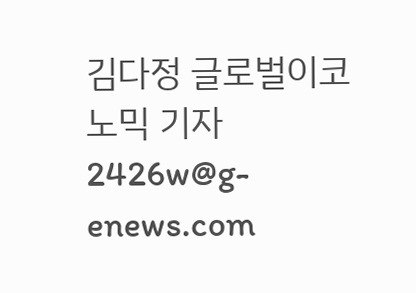김다정 글로벌이코노믹 기자 2426w@g-enews.com